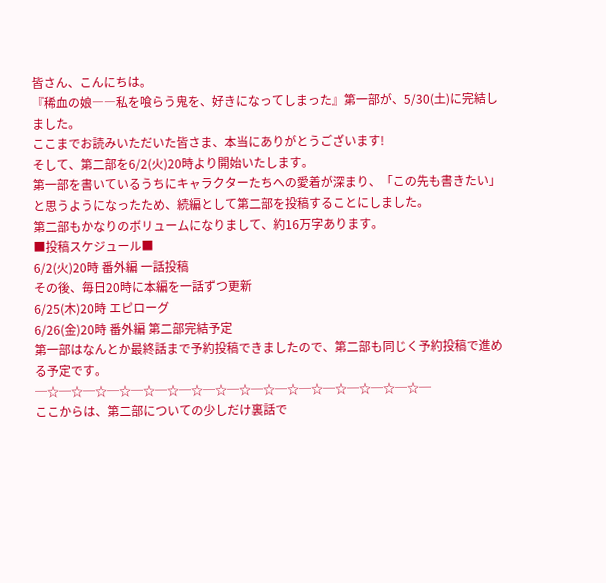皆さん、こんにちは。
『稀血の娘――私を喰らう鬼を、好きになってしまった』第一部が、5/30(土)に完結しました。
ここまでお読みいただいた皆さま、本当にありがとうございます!
そして、第二部を6/2(火)20時より開始いたします。
第一部を書いているうちにキャラクターたちへの愛着が深まり、「この先も書きたい」と思うようになったため、続編として第二部を投稿することにしました。
第二部もかなりのボリュームになりまして、約16万字あります。
■投稿スケジュール■
6/2(火)20時 番外編 一話投稿
その後、毎日20時に本編を一話ずつ更新
6/25(木)20時 エピローグ
6/26(金)20時 番外編 第二部完結予定
第一部はなんとか最終話まで予約投稿できましたので、第二部も同じく予約投稿で進める予定です。
─☆─☆─☆─☆─☆─☆─☆─☆─☆─☆─☆─☆─☆─☆─☆─☆─
ここからは、第二部についての少しだけ裏話で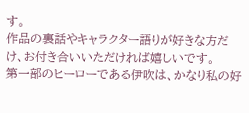す。
作品の裏話やキャラクター語りが好きな方だけ、お付き合いいただければ嬉しいです。
第一部のヒーローである伊吹は、かなり私の好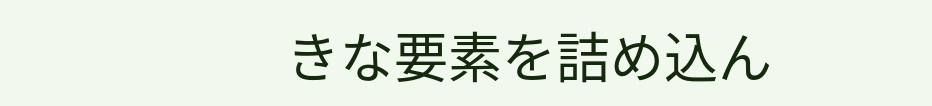きな要素を詰め込ん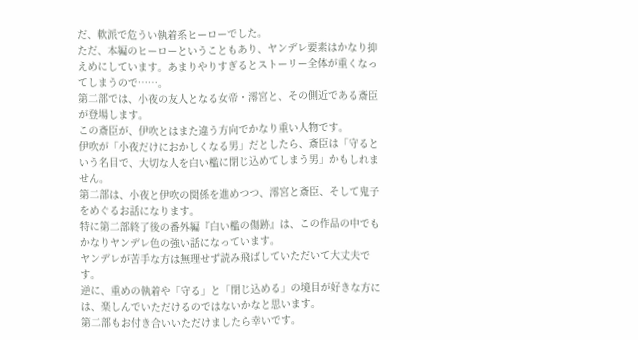だ、軟派で危うい執着系ヒーローでした。
ただ、本編のヒーローということもあり、ヤンデレ要素はかなり抑えめにしています。あまりやりすぎるとストーリー全体が重くなってしまうので……。
第二部では、小夜の友人となる女帝・澪宮と、その側近である斎臣が登場します。
この斎臣が、伊吹とはまた違う方向でかなり重い人物です。
伊吹が「小夜だけにおかしくなる男」だとしたら、斎臣は「守るという名目で、大切な人を白い檻に閉じ込めてしまう男」かもしれません。
第二部は、小夜と伊吹の関係を進めつつ、澪宮と斎臣、そして鬼子をめぐるお話になります。
特に第二部終了後の番外編『白い檻の傷跡』は、この作品の中でもかなりヤンデレ色の強い話になっています。
ヤンデレが苦手な方は無理せず読み飛ばしていただいて大丈夫です。
逆に、重めの執着や「守る」と「閉じ込める」の境目が好きな方には、楽しんでいただけるのではないかなと思います。
第二部もお付き合いいただけましたら幸いです。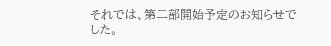それでは、第二部開始予定のお知らせでした。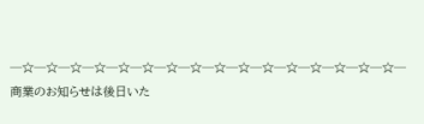─☆─☆─☆─☆─☆─☆─☆─☆─☆─☆─☆─☆─☆─☆─☆─☆─
商業のお知らせは後日いた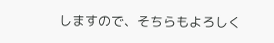しますので、そちらもよろしく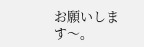お願いします〜。